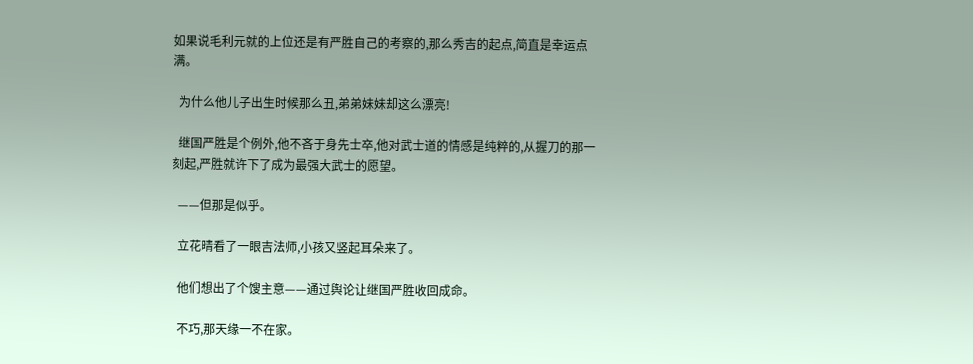如果说毛利元就的上位还是有严胜自己的考察的,那么秀吉的起点,简直是幸运点满。

  为什么他儿子出生时候那么丑,弟弟妹妹却这么漂亮!

  继国严胜是个例外,他不吝于身先士卒,他对武士道的情感是纯粹的,从握刀的那一刻起,严胜就许下了成为最强大武士的愿望。

  ——但那是似乎。

  立花晴看了一眼吉法师,小孩又竖起耳朵来了。

  他们想出了个馊主意——通过舆论让继国严胜收回成命。

  不巧,那天缘一不在家。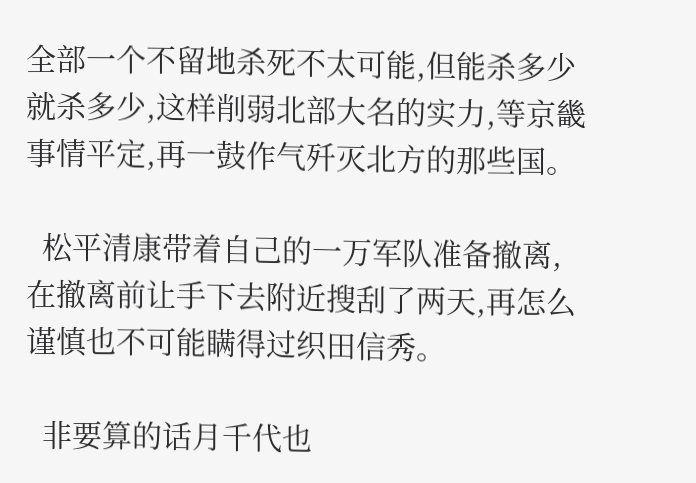全部一个不留地杀死不太可能,但能杀多少就杀多少,这样削弱北部大名的实力,等京畿事情平定,再一鼓作气歼灭北方的那些国。

  松平清康带着自己的一万军队准备撤离,在撤离前让手下去附近搜刮了两天,再怎么谨慎也不可能瞒得过织田信秀。

  非要算的话月千代也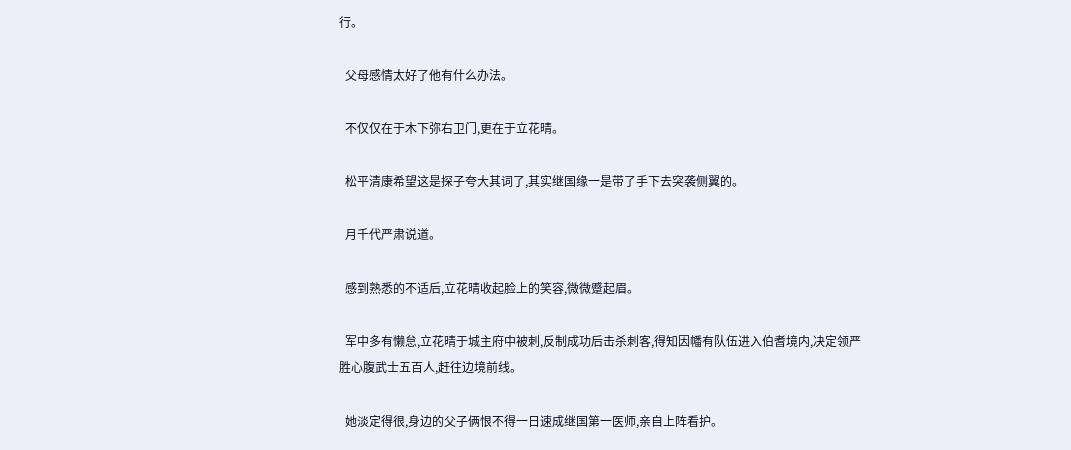行。

  父母感情太好了他有什么办法。

  不仅仅在于木下弥右卫门,更在于立花晴。

  松平清康希望这是探子夸大其词了,其实继国缘一是带了手下去突袭侧翼的。

  月千代严肃说道。

  感到熟悉的不适后,立花晴收起脸上的笑容,微微蹙起眉。

  军中多有懒怠,立花晴于城主府中被刺,反制成功后击杀刺客,得知因幡有队伍进入伯耆境内,决定领严胜心腹武士五百人,赶往边境前线。

  她淡定得很,身边的父子俩恨不得一日速成继国第一医师,亲自上阵看护。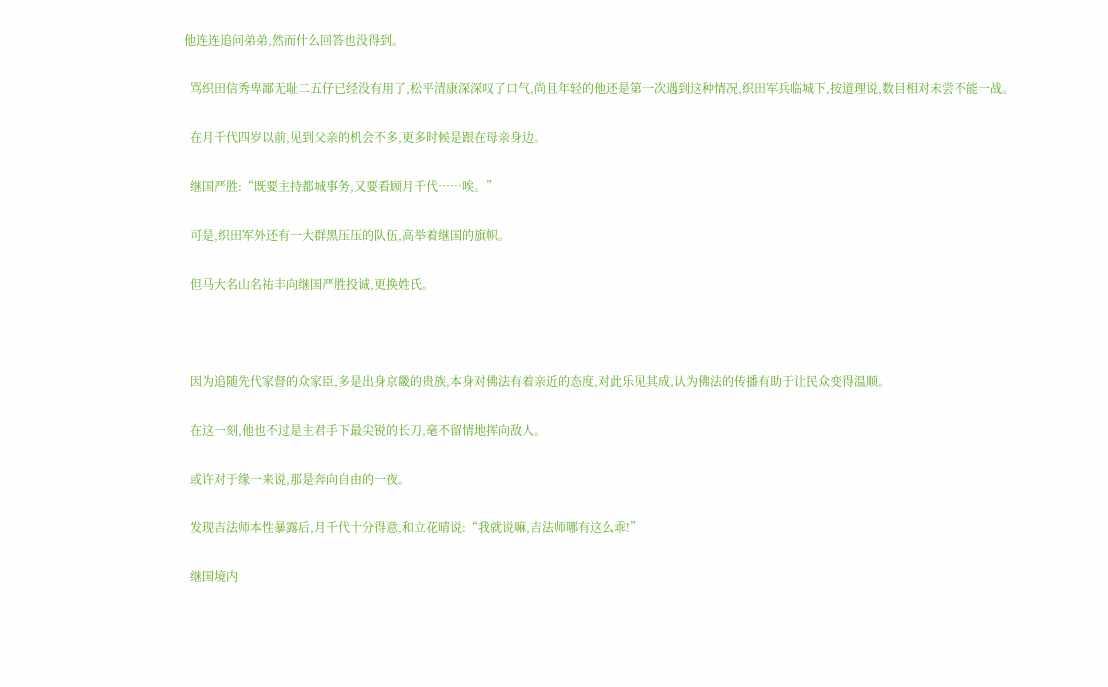他连连追问弟弟,然而什么回答也没得到。

  骂织田信秀卑鄙无耻二五仔已经没有用了,松平清康深深叹了口气,尚且年轻的他还是第一次遇到这种情况,织田军兵临城下,按道理说,数目相对未尝不能一战。

  在月千代四岁以前,见到父亲的机会不多,更多时候是跟在母亲身边。

  继国严胜:“既要主持都城事务,又要看顾月千代……唉。”

  可是,织田军外还有一大群黑压压的队伍,高举着继国的旗帜。

  但马大名山名祐丰向继国严胜投诚,更换姓氏。



  因为追随先代家督的众家臣,多是出身京畿的贵族,本身对佛法有着亲近的态度,对此乐见其成,认为佛法的传播有助于让民众变得温顺。

  在这一刻,他也不过是主君手下最尖锐的长刀,毫不留情地挥向敌人。

  或许对于缘一来说,那是奔向自由的一夜。

  发现吉法师本性暴露后,月千代十分得意,和立花晴说:“我就说嘛,吉法师哪有这么乖!”

  继国境内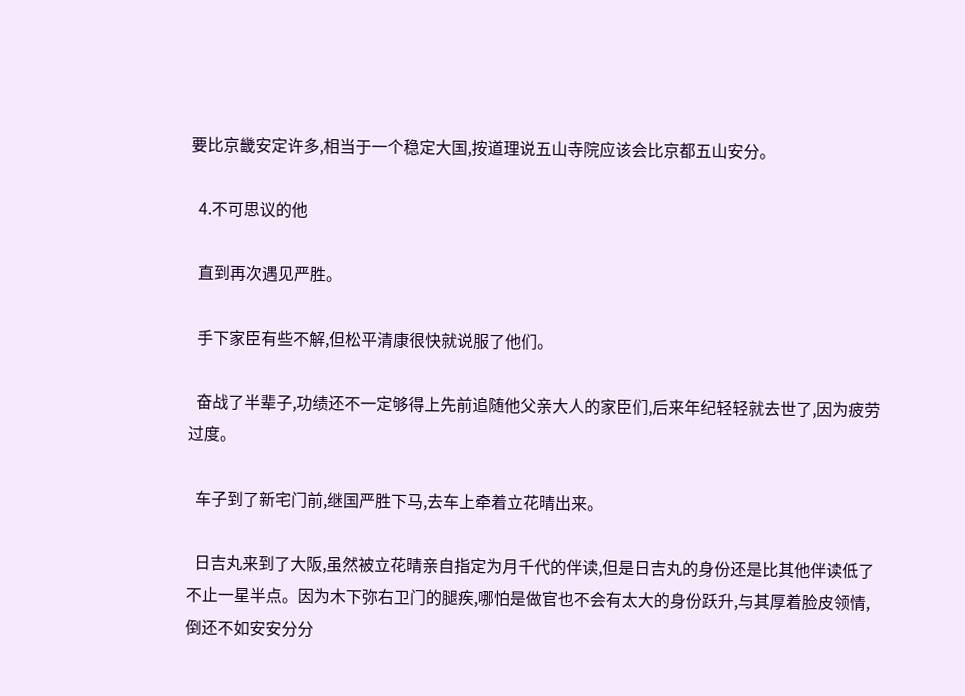要比京畿安定许多,相当于一个稳定大国,按道理说五山寺院应该会比京都五山安分。

  4.不可思议的他

  直到再次遇见严胜。

  手下家臣有些不解,但松平清康很快就说服了他们。

  奋战了半辈子,功绩还不一定够得上先前追随他父亲大人的家臣们,后来年纪轻轻就去世了,因为疲劳过度。

  车子到了新宅门前,继国严胜下马,去车上牵着立花晴出来。

  日吉丸来到了大阪,虽然被立花晴亲自指定为月千代的伴读,但是日吉丸的身份还是比其他伴读低了不止一星半点。因为木下弥右卫门的腿疾,哪怕是做官也不会有太大的身份跃升,与其厚着脸皮领情,倒还不如安安分分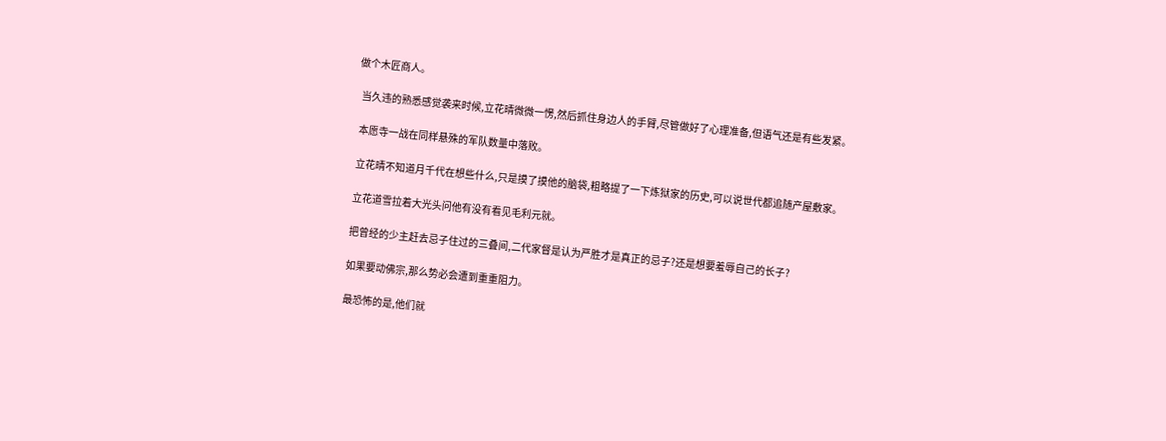做个木匠商人。

  当久违的熟悉感觉袭来时候,立花晴微微一愣,然后抓住身边人的手臂,尽管做好了心理准备,但语气还是有些发紧。

  本愿寺一战在同样悬殊的军队数量中落败。

  立花晴不知道月千代在想些什么,只是摸了摸他的脑袋,粗略提了一下炼狱家的历史,可以说世代都追随产屋敷家。

  立花道雪拉着大光头问他有没有看见毛利元就。

  把曾经的少主赶去忌子住过的三叠间,二代家督是认为严胜才是真正的忌子?还是想要羞辱自己的长子?

  如果要动佛宗,那么势必会遭到重重阻力。

  最恐怖的是,他们就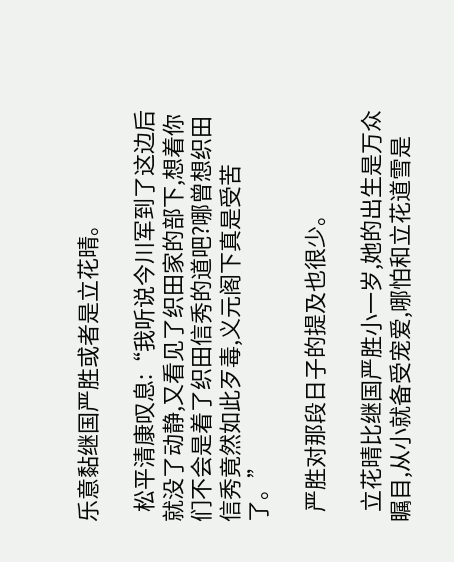乐意黏继国严胜或者是立花晴。

  松平清康叹息:“我听说今川军到了这边后就没了动静,又看见了织田家的部下,想着你们不会是着了织田信秀的道吧?哪曾想织田信秀竟然如此歹毒,义元阁下真是受苦了。”

  严胜对那段日子的提及也很少。

  立花晴比继国严胜小一岁,她的出生是万众瞩目,从小就备受宠爱,哪怕和立花道雪是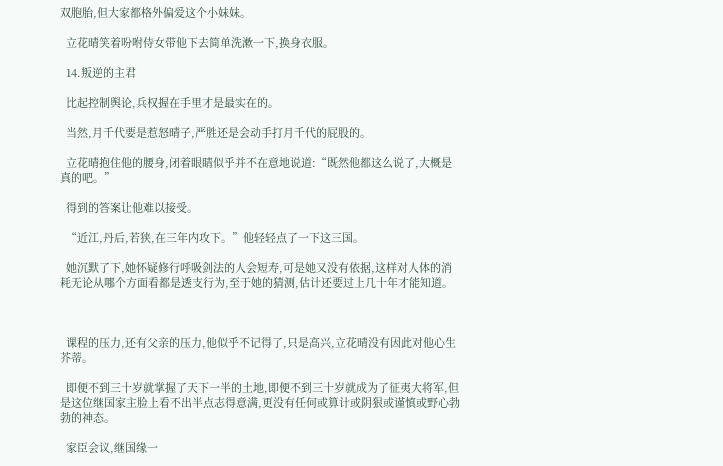双胞胎,但大家都格外偏爱这个小妹妹。

  立花晴笑着吩咐侍女带他下去简单洗漱一下,换身衣服。

  14.叛逆的主君

  比起控制舆论,兵权握在手里才是最实在的。

  当然,月千代要是惹怒晴子,严胜还是会动手打月千代的屁股的。

  立花晴抱住他的腰身,闭着眼睛似乎并不在意地说道:“既然他都这么说了,大概是真的吧。”

  得到的答案让他难以接受。

  “近江,丹后,若狭,在三年内攻下。”他轻轻点了一下这三国。

  她沉默了下,她怀疑修行呼吸剑法的人会短寿,可是她又没有依据,这样对人体的消耗无论从哪个方面看都是透支行为,至于她的猜测,估计还要过上几十年才能知道。



  课程的压力,还有父亲的压力,他似乎不记得了,只是高兴,立花晴没有因此对他心生芥蒂。

  即便不到三十岁就掌握了天下一半的土地,即便不到三十岁就成为了征夷大将军,但是这位继国家主脸上看不出半点志得意满,更没有任何或算计或阴狠或谨慎或野心勃勃的神态。

  家臣会议,继国缘一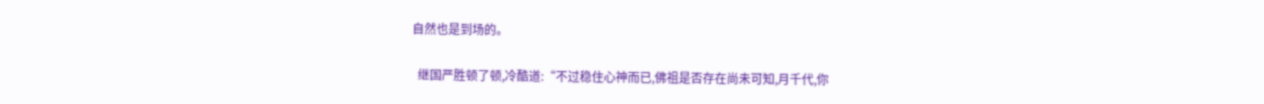自然也是到场的。

  继国严胜顿了顿,冷酷道:“不过稳住心神而已,佛祖是否存在尚未可知,月千代,你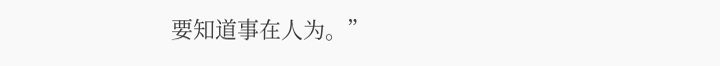要知道事在人为。”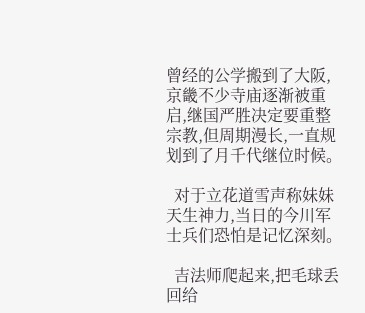曾经的公学搬到了大阪,京畿不少寺庙逐渐被重启,继国严胜决定要重整宗教,但周期漫长,一直规划到了月千代继位时候。

  对于立花道雪声称妹妹天生神力,当日的今川军士兵们恐怕是记忆深刻。

  吉法师爬起来,把毛球丢回给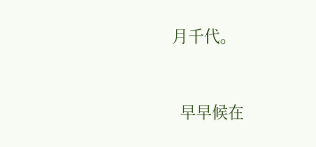月千代。



  早早候在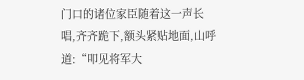门口的诸位家臣随着这一声长唱,齐齐跪下,额头紧贴地面,山呼道:“叩见将军大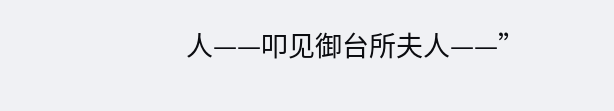人——叩见御台所夫人——”